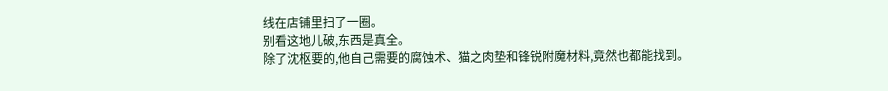线在店铺里扫了一圈。
别看这地儿破,东西是真全。
除了沈枢要的,他自己需要的腐蚀术、猫之肉垫和锋锐附魔材料,竟然也都能找到。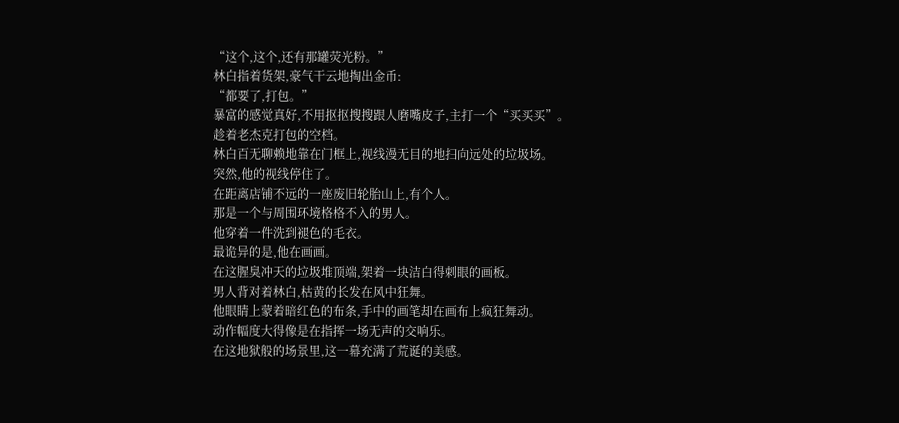“这个,这个,还有那罐荧光粉。”
林白指着货架,豪气干云地掏出金币:
“都要了,打包。”
暴富的感觉真好,不用抠抠搜搜跟人磨嘴皮子,主打一个“买买买”。
趁着老杰克打包的空档。
林白百无聊赖地靠在门框上,视线漫无目的地扫向远处的垃圾场。
突然,他的视线停住了。
在距离店铺不远的一座废旧轮胎山上,有个人。
那是一个与周围环境格格不入的男人。
他穿着一件洗到褪色的毛衣。
最诡异的是,他在画画。
在这腥臭冲天的垃圾堆顶端,架着一块洁白得刺眼的画板。
男人背对着林白,枯黄的长发在风中狂舞。
他眼睛上蒙着暗红色的布条,手中的画笔却在画布上疯狂舞动。
动作幅度大得像是在指挥一场无声的交响乐。
在这地狱般的场景里,这一幕充满了荒诞的美感。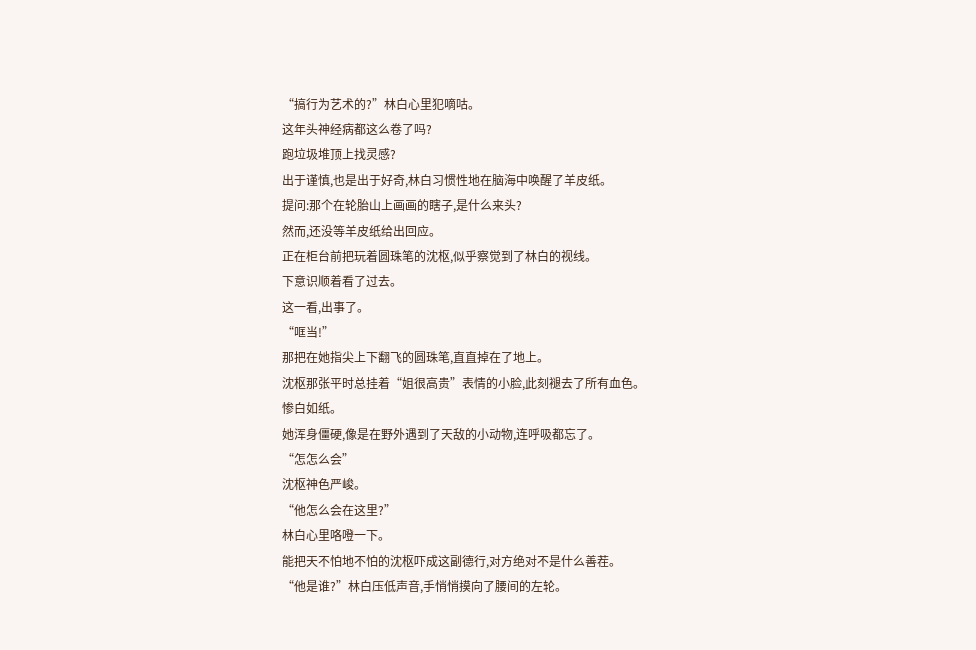“搞行为艺术的?”林白心里犯嘀咕。
这年头神经病都这么卷了吗?
跑垃圾堆顶上找灵感?
出于谨慎,也是出于好奇,林白习惯性地在脑海中唤醒了羊皮纸。
提问:那个在轮胎山上画画的瞎子,是什么来头?
然而,还没等羊皮纸给出回应。
正在柜台前把玩着圆珠笔的沈枢,似乎察觉到了林白的视线。
下意识顺着看了过去。
这一看,出事了。
“哐当!”
那把在她指尖上下翻飞的圆珠笔,直直掉在了地上。
沈枢那张平时总挂着“姐很高贵”表情的小脸,此刻褪去了所有血色。
惨白如纸。
她浑身僵硬,像是在野外遇到了天敌的小动物,连呼吸都忘了。
“怎怎么会”
沈枢神色严峻。
“他怎么会在这里?”
林白心里咯噔一下。
能把天不怕地不怕的沈枢吓成这副德行,对方绝对不是什么善茬。
“他是谁?”林白压低声音,手悄悄摸向了腰间的左轮。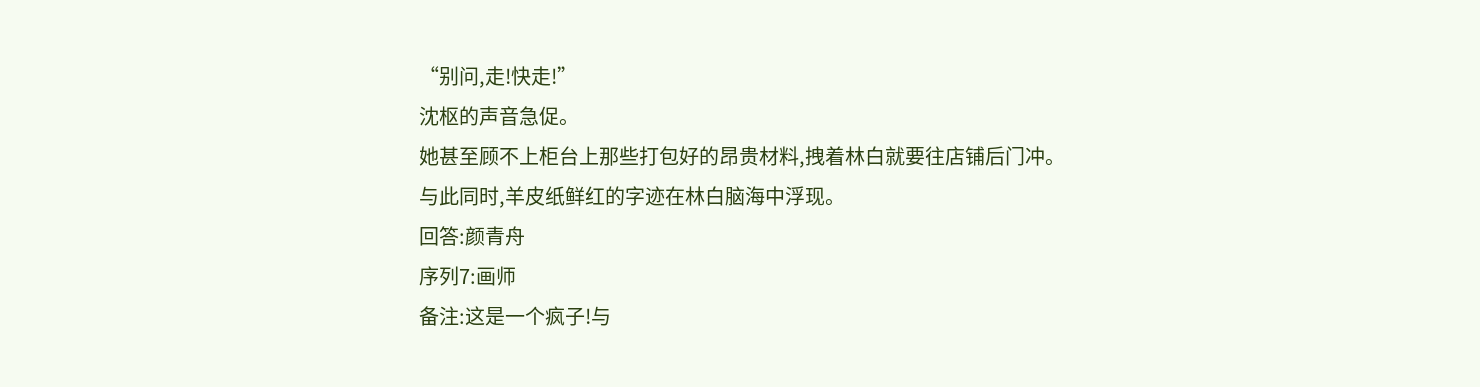“别问,走!快走!”
沈枢的声音急促。
她甚至顾不上柜台上那些打包好的昂贵材料,拽着林白就要往店铺后门冲。
与此同时,羊皮纸鲜红的字迹在林白脑海中浮现。
回答:颜青舟
序列7:画师
备注:这是一个疯子!与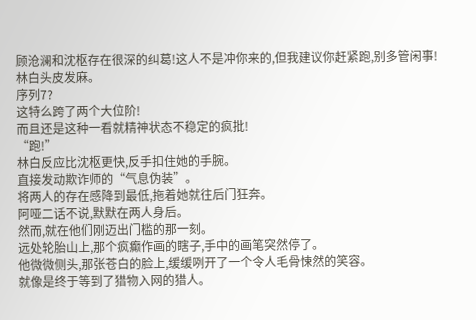顾沧澜和沈枢存在很深的纠葛!这人不是冲你来的,但我建议你赶紧跑,别多管闲事!
林白头皮发麻。
序列7?
这特么跨了两个大位阶!
而且还是这种一看就精神状态不稳定的疯批!
“跑!”
林白反应比沈枢更快,反手扣住她的手腕。
直接发动欺诈师的“气息伪装”。
将两人的存在感降到最低,拖着她就往后门狂奔。
阿哑二话不说,默默在两人身后。
然而,就在他们刚迈出门槛的那一刻。
远处轮胎山上,那个疯癫作画的瞎子,手中的画笔突然停了。
他微微侧头,那张苍白的脸上,缓缓咧开了一个令人毛骨悚然的笑容。
就像是终于等到了猎物入网的猎人。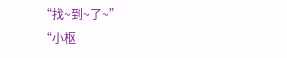“找~到~了~”
“小枢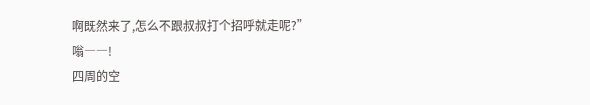啊既然来了,怎么不跟叔叔打个招呼就走呢?”
嗡――!
四周的空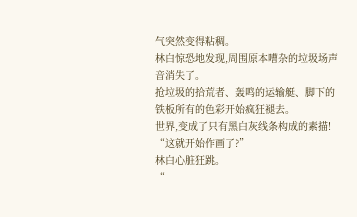气突然变得粘稠。
林白惊恐地发现,周围原本嘈杂的垃圾场声音消失了。
抢垃圾的拾荒者、轰鸣的运输艇、脚下的铁板所有的色彩开始疯狂褪去。
世界,变成了只有黑白灰线条构成的素描!
“这就开始作画了?”
林白心脏狂跳。
“